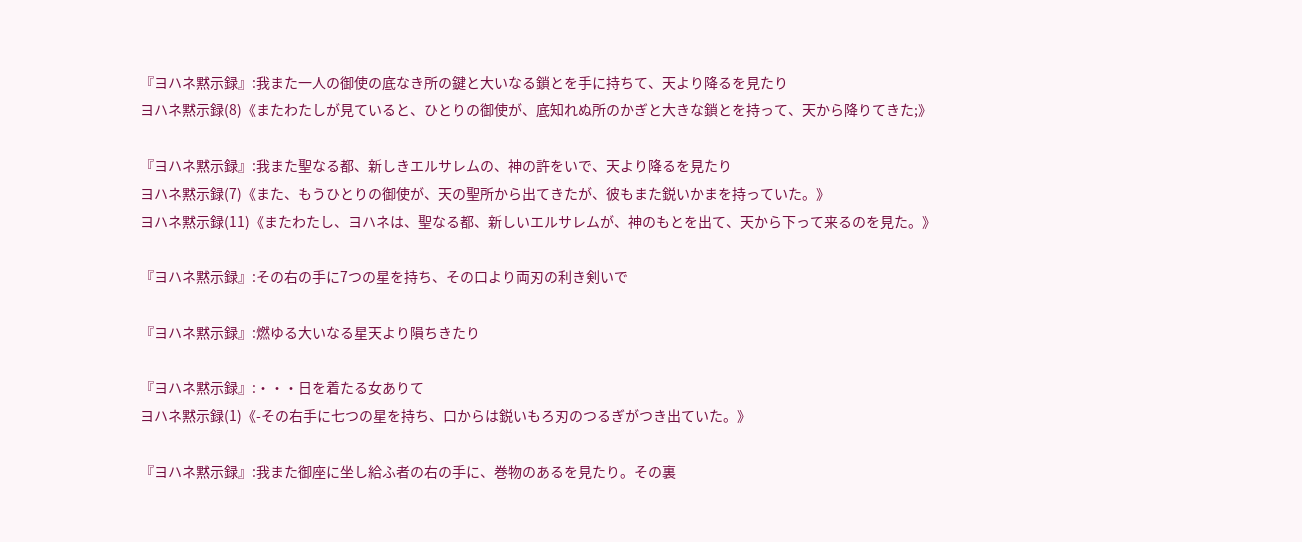『ヨハネ黙示録』:我また一人の御使の底なき所の鍵と大いなる鎖とを手に持ちて、天より降るを見たり
ヨハネ黙示録(8)《またわたしが見ていると、ひとりの御使が、底知れぬ所のかぎと大きな鎖とを持って、天から降りてきた;》

『ヨハネ黙示録』:我また聖なる都、新しきエルサレムの、神の許をいで、天より降るを見たり
ヨハネ黙示録(7)《また、もうひとりの御使が、天の聖所から出てきたが、彼もまた鋭いかまを持っていた。》
ヨハネ黙示録(11)《またわたし、ヨハネは、聖なる都、新しいエルサレムが、神のもとを出て、天から下って来るのを見た。》

『ヨハネ黙示録』:その右の手に7つの星を持ち、その口より両刃の利き剣いで

『ヨハネ黙示録』:燃ゆる大いなる星天より隕ちきたり

『ヨハネ黙示録』:・・・日を着たる女ありて
ヨハネ黙示録(1)《-その右手に七つの星を持ち、口からは鋭いもろ刃のつるぎがつき出ていた。》

『ヨハネ黙示録』:我また御座に坐し給ふ者の右の手に、巻物のあるを見たり。その裏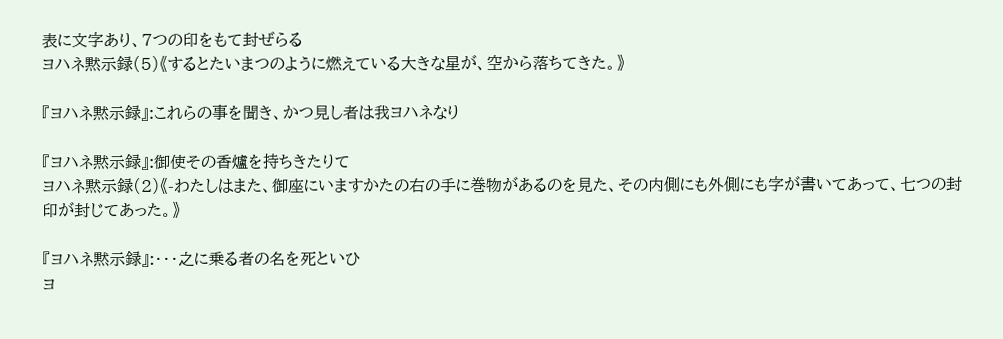表に文字あり、7つの印をもて封ぜらる
ヨハネ黙示録(5)《するとたいまつのように燃えている大きな星が、空から落ちてきた。》

『ヨハネ黙示録』:これらの事を聞き、かつ見し者は我ヨハネなり

『ヨハネ黙示録』:御使その香爐を持ちきたりて
ヨハネ黙示録(2)《-わたしはまた、御座にいますかたの右の手に巻物があるのを見た、その内側にも外側にも字が書いてあって、七つの封印が封じてあった。》

『ヨハネ黙示録』:・・・之に乗る者の名を死といひ
ヨ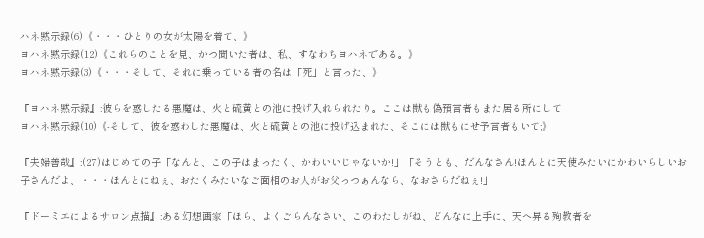ハネ黙示録(6)《・・・ひとりの女が太陽を着て、》
ヨハネ黙示録(12)《これらのことを見、かつ聞いた者は、私、すなわちヨハネである。》
ヨハネ黙示録(3)《・・・そして、それに乗っている者の名は「死」と言った、》

『ヨハネ黙示録』:彼らを惑したる悪魔は、火と硫黄との池に投げ入れられたり。ここは獣も偽預言者もまた居る所にして
ヨハネ黙示録(10)《-そして、彼を惑わした悪魔は、火と硫黄との池に投げ込まれた、そこには獣もにせ予言者もいて;》

『夫婦善哉』:(27)はじめての子「なんと、この子はまったく、かわいいじゃないか!」「そうとも、だんなさん!ほんとに天使みたいにかわいらしいお子さんだよ、・・・ほんとにねぇ、おたくみたいなご面相のお人がお父っつぁんなら、なおさらだねぇ!」

『ドーミエによるサロン点描』:ある幻想画家「ほら、よくごらんなさい、このわたしがね、どんなに上手に、天へ昇る殉教者を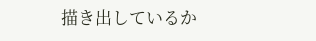描き出しているか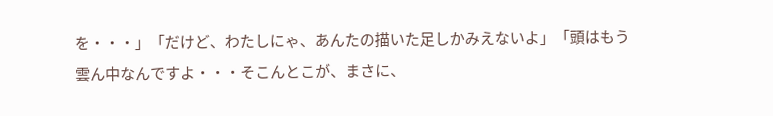を・・・」「だけど、わたしにゃ、あんたの描いた足しかみえないよ」「頭はもう雲ん中なんですよ・・・そこんとこが、まさに、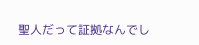聖人だって証拠なんでし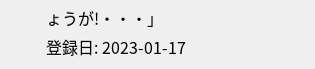ょうが!・・・」
登録日: 2023-01-17